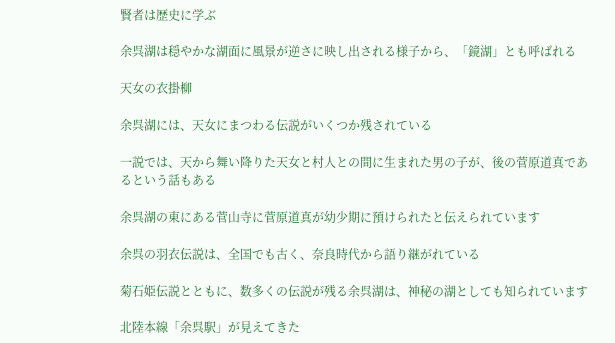賢者は歴史に学ぶ

余呉湖は穏やかな湖面に風景が逆さに映し出される様子から、「鏡湖」とも呼ばれる

天女の衣掛柳

余呉湖には、天女にまつわる伝説がいくつか残されている

一説では、天から舞い降りた天女と村人との間に生まれた男の子が、後の菅原道真であるという話もある

余呉湖の東にある菅山寺に菅原道真が幼少期に預けられたと伝えられています

余呉の羽衣伝説は、全国でも古く、奈良時代から語り継がれている

菊石姫伝説とともに、数多くの伝説が残る余呉湖は、神秘の湖としても知られています

北陸本線「余呉駅」が見えてきた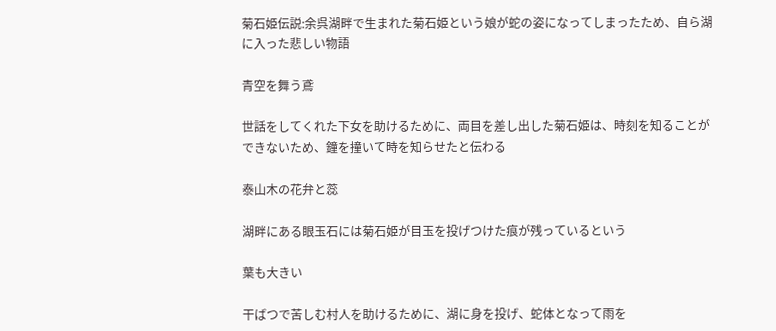菊石姫伝説:余呉湖畔で生まれた菊石姫という娘が蛇の姿になってしまったため、自ら湖に入った悲しい物語

青空を舞う鳶

世話をしてくれた下女を助けるために、両目を差し出した菊石姫は、時刻を知ることができないため、鐘を撞いて時を知らせたと伝わる

泰山木の花弁と蕊

湖畔にある眼玉石には菊石姫が目玉を投げつけた痕が残っているという

葉も大きい

干ばつで苦しむ村人を助けるために、湖に身を投げ、蛇体となって雨を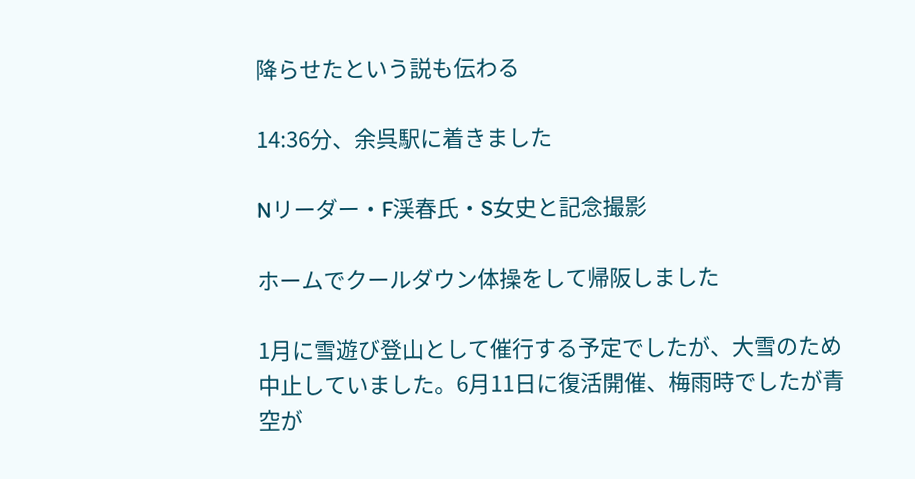降らせたという説も伝わる

14:36分、余呉駅に着きました

Nリーダー・F渓春氏・S女史と記念撮影

ホームでクールダウン体操をして帰阪しました

1月に雪遊び登山として催行する予定でしたが、大雪のため中止していました。6月11日に復活開催、梅雨時でしたが青空が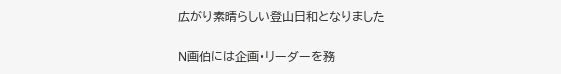広がり素晴らしい登山日和となりました

N画伯には企画・リーダーを務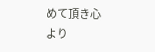めて頂き心より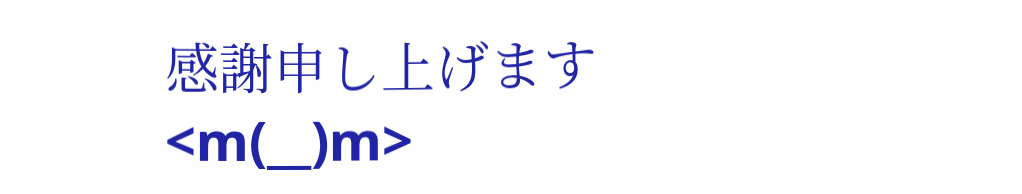感謝申し上げます<m(__)m>